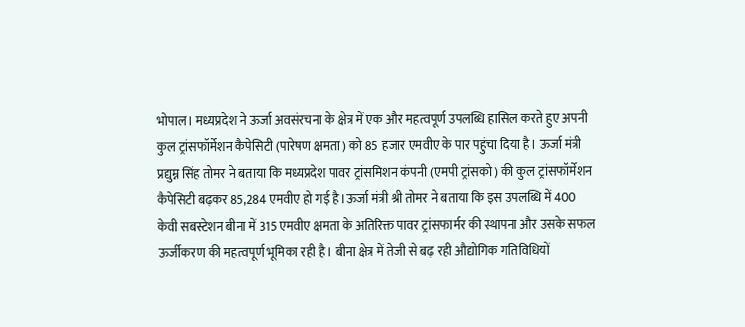भोपाल। मध्यप्रदेश ने ऊर्जा अवसंरचना के क्षेत्र में एक और महत्वपूर्ण उपलब्धि हासिल करते हुए अपनी कुल ट्रांसफॉर्मेशन कैपेसिटी (पारेषण क्षमता) को 85 हजार एमवीए के पार पहुंचा दिया है। ऊर्जा मंत्री प्रद्युम्न सिंह तोमर ने बताया कि मध्यप्रदेश पावर ट्रांसमिशन कंपनी (एमपी ट्रांसको) की कुल ट्रांसफॉर्मेशन कैपेसिटी बढ़कर 85,284 एमवीए हो गई है।ऊर्जा मंत्री श्री तोमर ने बताया कि इस उपलब्धि में 400 केवी सबस्टेशन बीना में 315 एमवीए क्षमता के अतिरिक्त पावर ट्रांसफार्मर की स्थापना और उसके सफल ऊर्जीकरण की महत्वपूर्ण भूमिका रही है। बीना क्षेत्र में तेजी से बढ़ रही औद्योगिक गतिविधियों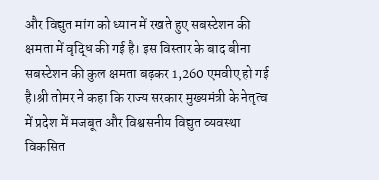और विद्युत मांग को ध्यान में रखते हुए सबस्टेशन की क्षमता में वृद्धि की गई है। इस विस्तार के बाद बीना सबस्टेशन की कुल क्षमता बढ़कर 1,260 एमवीए हो गई है।श्री तोमर ने कहा कि राज्य सरकार मुख्यमंत्री के नेतृत्व में प्रदेश में मजबूत और विश्वसनीय विद्युत व्यवस्था विकसित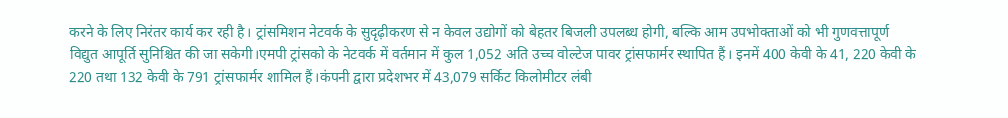करने के लिए निरंतर कार्य कर रही है। ट्रांसमिशन नेटवर्क के सुदृढ़ीकरण से न केवल उद्योगों को बेहतर बिजली उपलब्ध होगी, बल्कि आम उपभोक्ताओं को भी गुणवत्तापूर्ण विद्युत आपूर्ति सुनिश्चित की जा सकेगी।एमपी ट्रांसको के नेटवर्क में वर्तमान में कुल 1,052 अति उच्च वोल्टेज पावर ट्रांसफार्मर स्थापित हैं। इनमें 400 केवी के 41, 220 केवी के 220 तथा 132 केवी के 791 ट्रांसफार्मर शामिल हैं।कंपनी द्वारा प्रदेशभर में 43,079 सर्किट किलोमीटर लंबी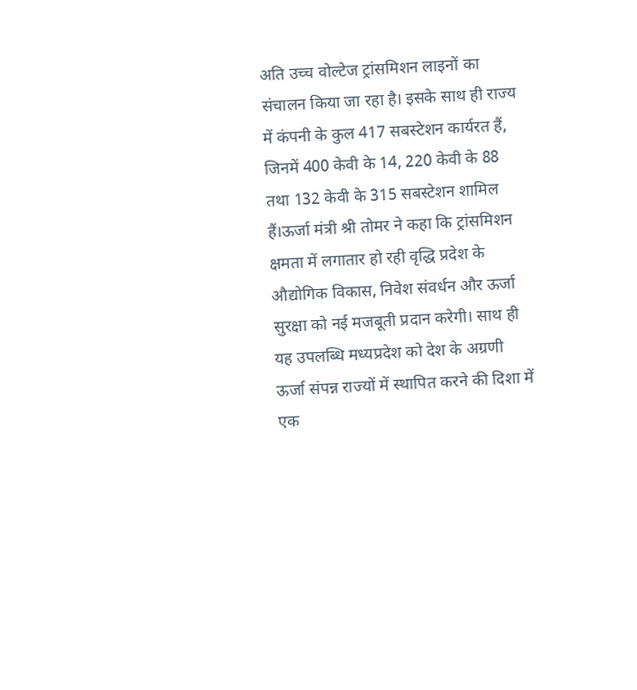अति उच्च वोल्टेज ट्रांसमिशन लाइनों का संचालन किया जा रहा है। इसके साथ ही राज्य में कंपनी के कुल 417 सबस्टेशन कार्यरत हैं, जिनमें 400 केवी के 14, 220 केवी के 88 तथा 132 केवी के 315 सबस्टेशन शामिल हैं।ऊर्जा मंत्री श्री तोमर ने कहा कि ट्रांसमिशन क्षमता में लगातार हो रही वृद्धि प्रदेश के औद्योगिक विकास, निवेश संवर्धन और ऊर्जा सुरक्षा को नई मजबूती प्रदान करेगी। साथ ही यह उपलब्धि मध्यप्रदेश को देश के अग्रणी ऊर्जा संपन्न राज्यों में स्थापित करने की दिशा में एक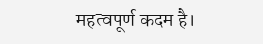महत्वपूर्ण कदम है।